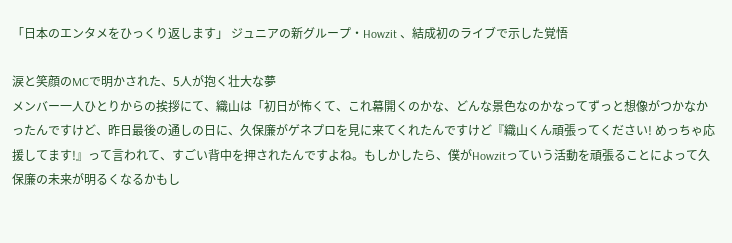「日本のエンタメをひっくり返します」 ジュニアの新グループ・Howzit 、結成初のライブで示した覚悟

涙と笑顔のMCで明かされた、5人が抱く壮大な夢
メンバー一人ひとりからの挨拶にて、織山は「初日が怖くて、これ幕開くのかな、どんな景色なのかなってずっと想像がつかなかったんですけど、昨日最後の通しの日に、久保廉がゲネプロを見に来てくれたんですけど『織山くん頑張ってください! めっちゃ応援してます!』って言われて、すごい背中を押されたんですよね。もしかしたら、僕がHowzitっていう活動を頑張ることによって久保廉の未来が明るくなるかもし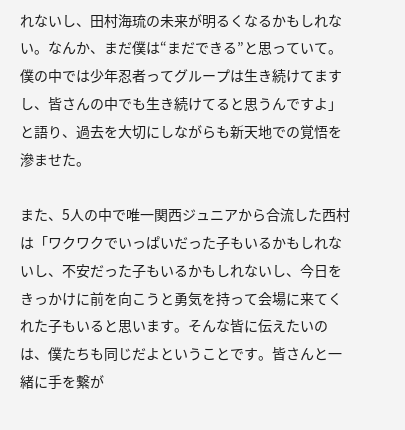れないし、田村海琉の未来が明るくなるかもしれない。なんか、まだ僕は“まだできる”と思っていて。僕の中では少年忍者ってグループは生き続けてますし、皆さんの中でも生き続けてると思うんですよ」と語り、過去を大切にしながらも新天地での覚悟を滲ませた。

また、5人の中で唯一関西ジュニアから合流した西村は「ワクワクでいっぱいだった子もいるかもしれないし、不安だった子もいるかもしれないし、今日をきっかけに前を向こうと勇気を持って会場に来てくれた子もいると思います。そんな皆に伝えたいのは、僕たちも同じだよということです。皆さんと一緒に手を繋が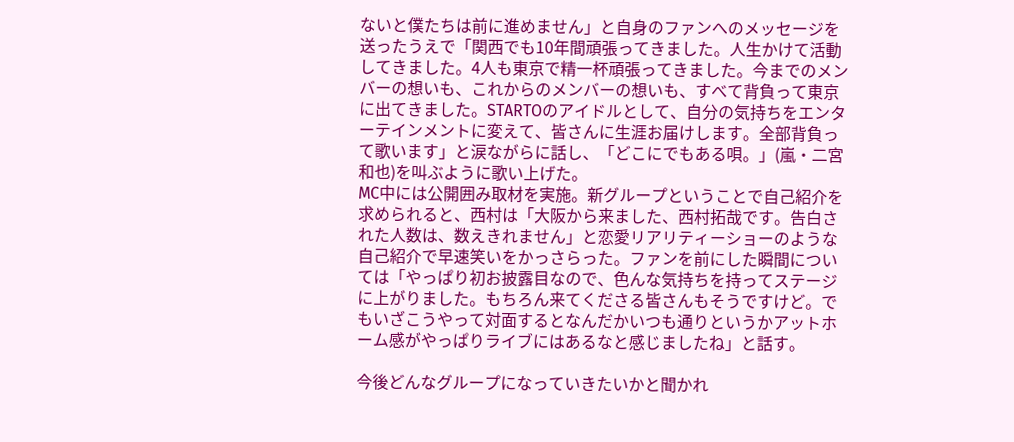ないと僕たちは前に進めません」と自身のファンへのメッセージを送ったうえで「関西でも10年間頑張ってきました。人生かけて活動してきました。4人も東京で精一杯頑張ってきました。今までのメンバーの想いも、これからのメンバーの想いも、すべて背負って東京に出てきました。STARTOのアイドルとして、自分の気持ちをエンターテインメントに変えて、皆さんに生涯お届けします。全部背負って歌います」と涙ながらに話し、「どこにでもある唄。」(嵐・二宮和也)を叫ぶように歌い上げた。
MC中には公開囲み取材を実施。新グループということで自己紹介を求められると、西村は「大阪から来ました、西村拓哉です。告白された人数は、数えきれません」と恋愛リアリティーショーのような自己紹介で早速笑いをかっさらった。ファンを前にした瞬間については「やっぱり初お披露目なので、色んな気持ちを持ってステージに上がりました。もちろん来てくださる皆さんもそうですけど。でもいざこうやって対面するとなんだかいつも通りというかアットホーム感がやっぱりライブにはあるなと感じましたね」と話す。

今後どんなグループになっていきたいかと聞かれ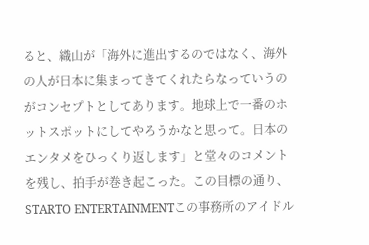ると、織山が「海外に進出するのではなく、海外の人が日本に集まってきてくれたらなっていうのがコンセプトとしてあります。地球上で一番のホットスポットにしてやろうかなと思って。日本のエンタメをひっくり返します」と堂々のコメントを残し、拍手が巻き起こった。この目標の通り、STARTO ENTERTAINMENTこの事務所のアイドル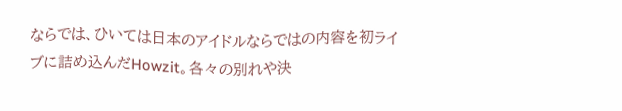ならでは、ひいては日本のアイドルならではの内容を初ライブに詰め込んだHowzit。各々の別れや決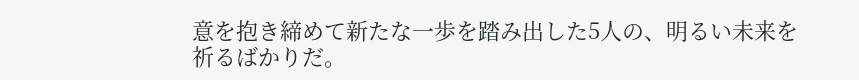意を抱き締めて新たな一歩を踏み出した5人の、明るい未来を祈るばかりだ。